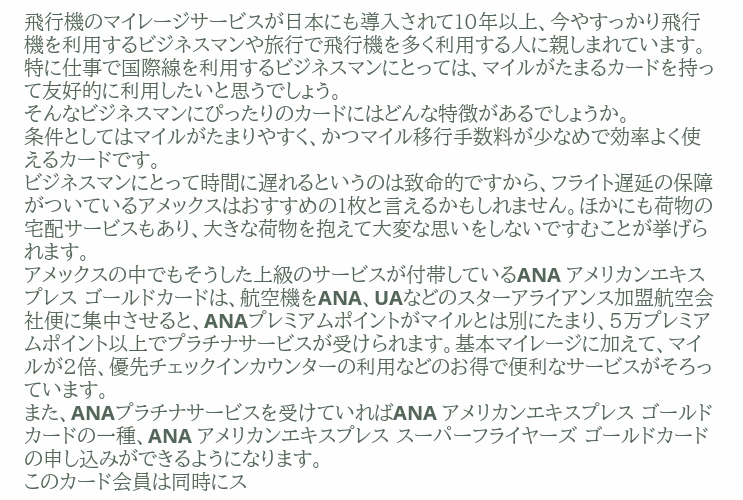飛行機のマイレージサービスが日本にも導入されて10年以上、今やすっかり飛行機を利用するビジネスマンや旅行で飛行機を多く利用する人に親しまれています。
特に仕事で国際線を利用するビジネスマンにとっては、マイルがたまるカードを持って友好的に利用したいと思うでしょう。
そんなビジネスマンにぴったりのカードにはどんな特徴があるでしょうか。
条件としてはマイルがたまりやすく、かつマイル移行手数料が少なめで効率よく使えるカードです。
ビジネスマンにとって時間に遅れるというのは致命的ですから、フライト遅延の保障がついているアメックスはおすすめの1枚と言えるかもしれません。ほかにも荷物の宅配サービスもあり、大きな荷物を抱えて大変な思いをしないですむことが挙げられます。
アメックスの中でもそうした上級のサービスが付帯しているANA アメリカンエキスプレス ゴールドカードは、航空機をANA、UAなどのスターアライアンス加盟航空会社便に集中させると、ANAプレミアムポイントがマイルとは別にたまり、5万プレミアムポイント以上でプラチナサービスが受けられます。基本マイレージに加えて、マイルが2倍、優先チェックインカウンターの利用などのお得で便利なサービスがそろっています。
また、ANAプラチナサービスを受けていればANA アメリカンエキスプレス ゴールドカードの一種、ANA アメリカンエキスプレス スーパーフライヤーズ ゴールドカードの申し込みができるようになります。
このカード会員は同時にス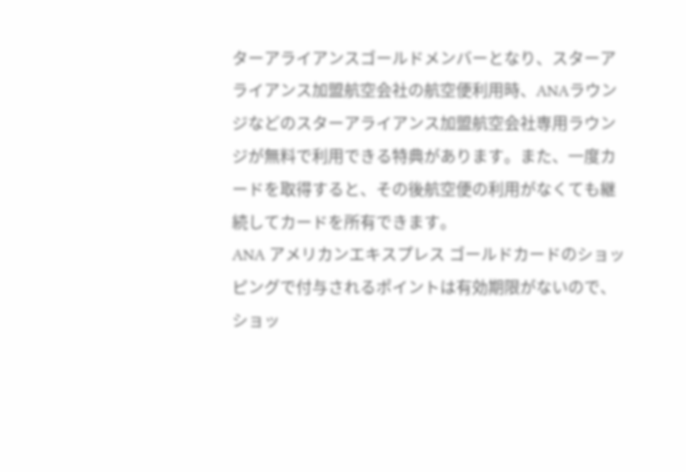ターアライアンスゴールドメンバーとなり、スターアライアンス加盟航空会社の航空便利用時、ANAラウンジなどのスターアライアンス加盟航空会社専用ラウンジが無料で利用できる特典があります。また、一度カードを取得すると、その後航空便の利用がなくても継続してカードを所有できます。
ANA アメリカンエキスプレス ゴールドカードのショッピングで付与されるポイントは有効期限がないので、ショッ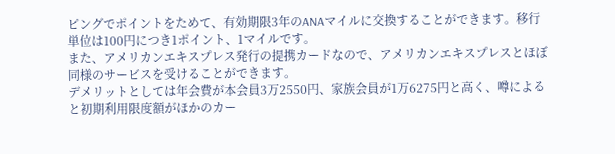ピングでポイントをためて、有効期限3年のANAマイルに交換することができます。移行単位は100円につき1ポイント、1マイルです。
また、アメリカンエキスプレス発行の提携カードなので、アメリカンエキスプレスとほぼ同様のサービスを受けることができます。
デメリットとしては年会費が本会員3万2550円、家族会員が1万6275円と高く、噂によると初期利用限度額がほかのカー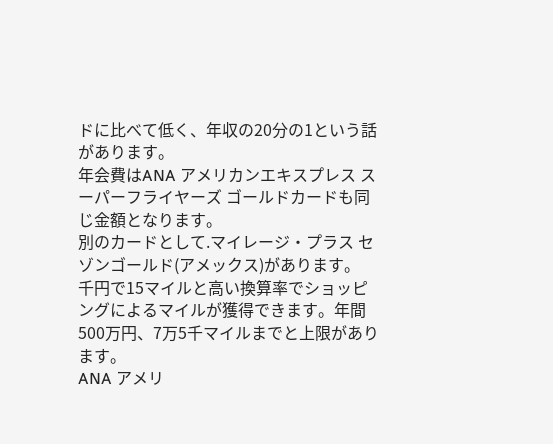ドに比べて低く、年収の20分の1という話があります。
年会費はANA アメリカンエキスプレス スーパーフライヤーズ ゴールドカードも同じ金額となります。
別のカードとして.マイレージ・プラス セゾンゴールド(アメックス)があります。
千円で15マイルと高い換算率でショッピングによるマイルが獲得できます。年間500万円、7万5千マイルまでと上限があります。
ANA アメリ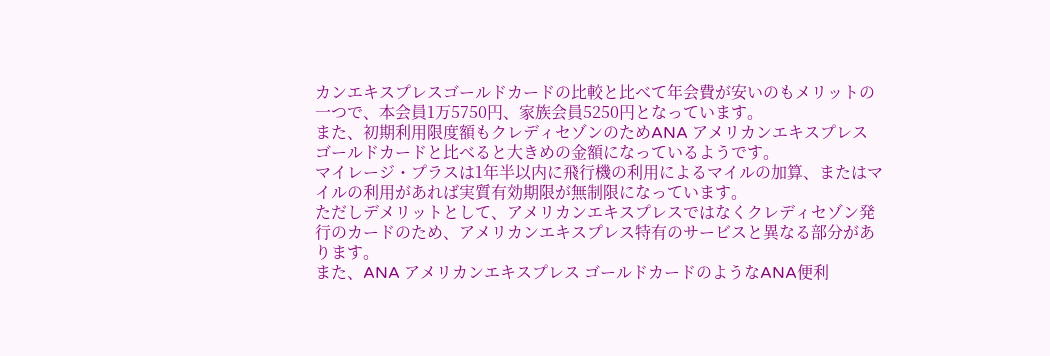カンエキスプレスゴールドカードの比較と比べて年会費が安いのもメリットの一つで、本会員1万5750円、家族会員5250円となっています。
また、初期利用限度額もクレディセゾンのためANA アメリカンエキスプレス ゴールドカードと比べると大きめの金額になっているようです。
マイレージ・プラスは1年半以内に飛行機の利用によるマイルの加算、またはマイルの利用があれば実質有効期限が無制限になっています。
ただしデメリットとして、アメリカンエキスプレスではなくクレディセゾン発行のカードのため、アメリカンエキスプレス特有のサービスと異なる部分があります。
また、ANA アメリカンエキスプレス ゴールドカードのようなANA便利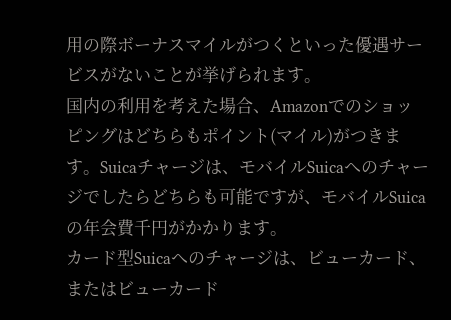用の際ボーナスマイルがつくといった優遇サービスがないことが挙げられます。
国内の利用を考えた場合、Amazonでのショッピングはどちらもポイント(マイル)がつきます。Suicaチャージは、モバイルSuicaへのチャージでしたらどちらも可能ですが、モバイルSuicaの年会費千円がかかります。
カード型Suicaへのチャージは、ビューカード、またはビューカード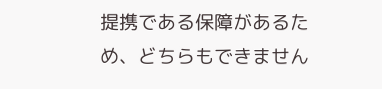提携である保障があるため、どちらもできません